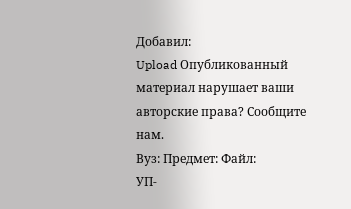Добавил:
Upload Опубликованный материал нарушает ваши авторские права? Сообщите нам.
Вуз: Предмет: Файл:
УП-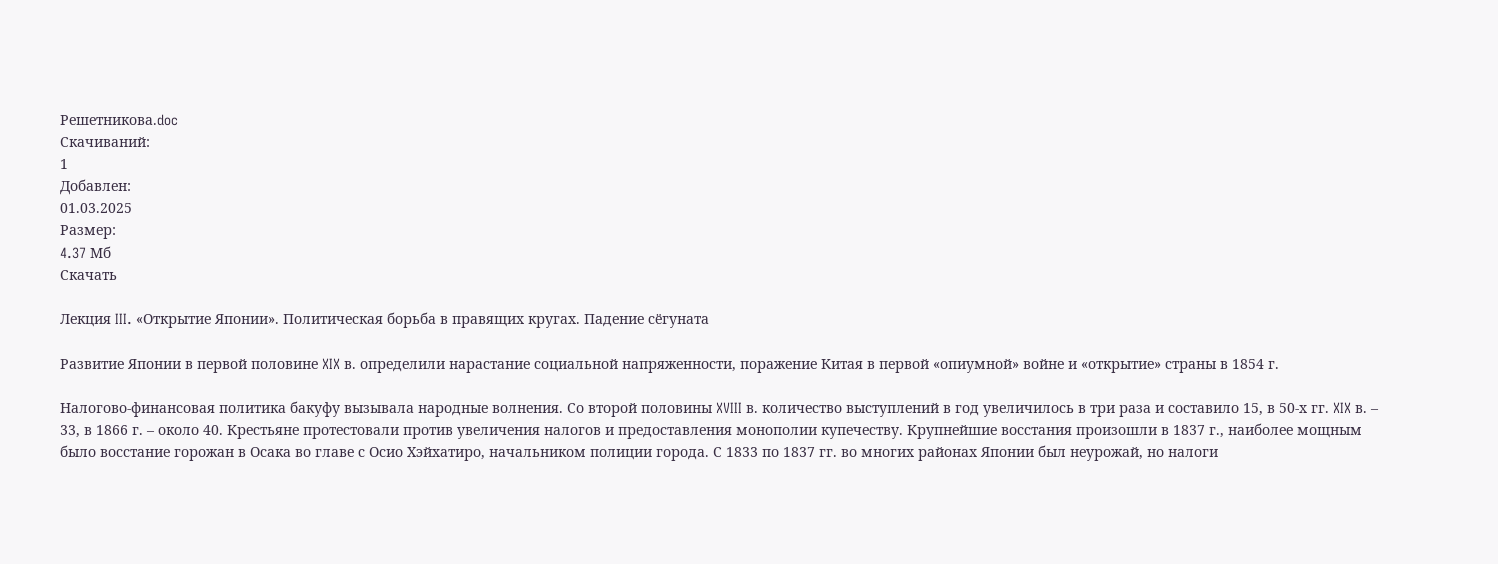Решетникова.doc
Скачиваний:
1
Добавлен:
01.03.2025
Размер:
4.37 Mб
Скачать

Лекция III. «Открытие Японии». Политическая борьба в правящих кругах. Падение сёгуната

Развитие Японии в первой половине XIX в. определили нарастание социальной напряженности, поражение Китая в первой «опиумной» войне и «открытие» страны в 1854 г.

Налогово-финансовая политика бакуфу вызывала народные волнения. Со второй половины XVIII в. количество выступлений в год увеличилось в три раза и составило 15, в 50-х гг. XIX в. – 33, в 1866 г. – около 40. Крестьяне протестовали против увеличения налогов и предоставления монополии купечеству. Крупнейшие восстания произошли в 1837 г., наиболее мощным было восстание горожан в Осака во главе с Осио Хэйхатиро, начальником полиции города. С 1833 по 1837 гг. во многих районах Японии был неурожай, но налоги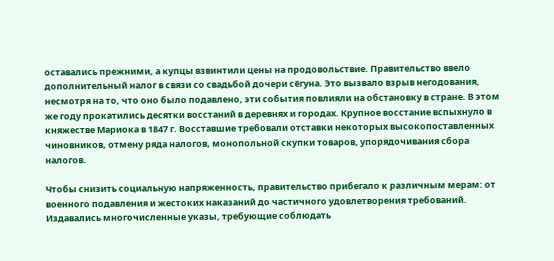оставались прежними, а купцы взвинтили цены на продовольствие. Правительство ввело дополнительный налог в связи со свадьбой дочери сёгуна. Это вызвало взрыв негодования, несмотря на то, что оно было подавлено, эти события повлияли на обстановку в стране. В этом же году прокатились десятки восстаний в деревнях и городах. Крупное восстание вспыхнуло в княжестве Мариока в 1847 г. Восставшие требовали отставки некоторых высокопоставленных чиновников, отмену ряда налогов, монопольной скупки товаров, упорядочивания сбора налогов.

Чтобы снизить социальную напряженность, правительство прибегало к различным мерам: от военного подавления и жестоких наказаний до частичного удовлетворения требований. Издавались многочисленные указы, требующие соблюдать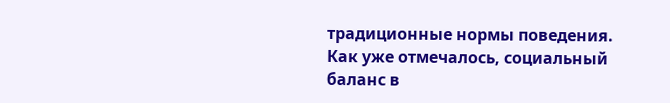традиционные нормы поведения. Как уже отмечалось, социальный баланс в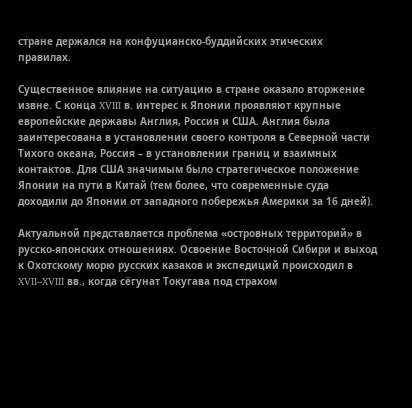стране держался на конфуцианско-буддийских этических правилах.

Существенное влияние на ситуацию в стране оказало вторжение извне. С конца XVIII в. интерес к Японии проявляют крупные европейские державы Англия, Россия и США. Англия была заинтересована в установлении своего контроля в Северной части Тихого океана, Россия – в установлении границ и взаимных контактов. Для США значимым было стратегическое положение Японии на пути в Китай (тем более, что современные суда доходили до Японии от западного побережья Америки за 16 дней).

Актуальной представляется проблема «островных территорий» в русско-японских отношениях. Освоение Восточной Сибири и выход к Охотскому морю русских казаков и экспедиций происходил в XVII–XVIII вв., когда сёгунат Токугава под страхом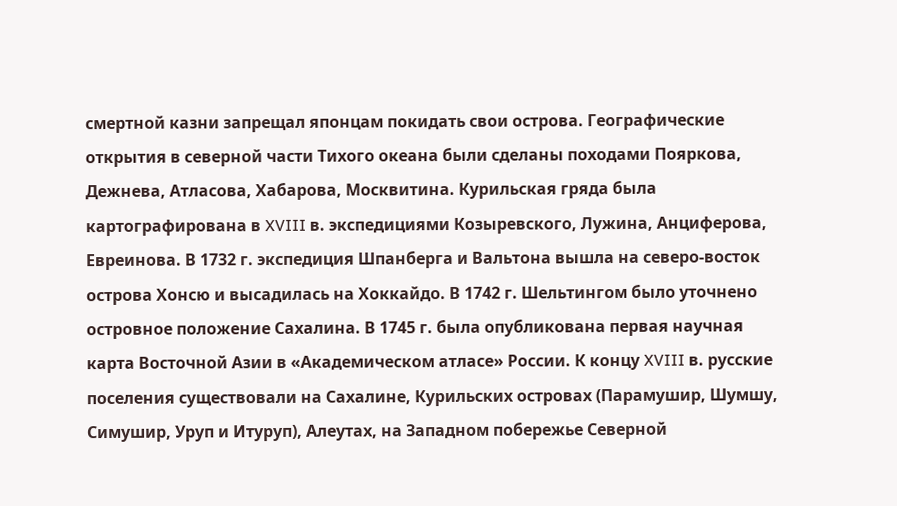смертной казни запрещал японцам покидать свои острова. Географические открытия в северной части Тихого океана были сделаны походами Пояркова, Дежнева, Атласова, Хабарова, Москвитина. Курильская гряда была картографирована в XVIII в. экспедициями Козыревского, Лужина, Анциферова, Евреинова. В 1732 г. экспедиция Шпанберга и Вальтона вышла на северо-восток острова Хонсю и высадилась на Хоккайдо. В 1742 г. Шельтингом было уточнено островное положение Сахалина. В 1745 г. была опубликована первая научная карта Восточной Азии в «Академическом атласе» России. К концу XVIII в. русские поселения существовали на Сахалине, Курильских островах (Парамушир, Шумшу, Симушир, Уруп и Итуруп), Алеутах, на Западном побережье Северной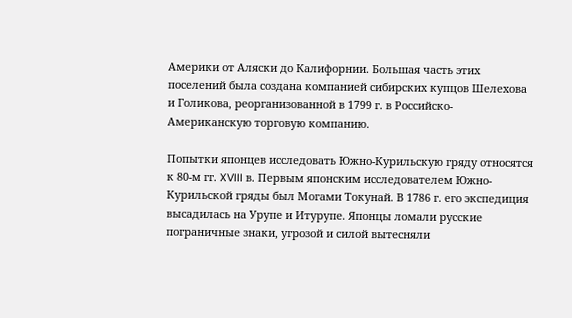Америки от Аляски до Калифорнии. Большая часть этих поселений была создана компанией сибирских купцов Шелехова и Голикова, реорганизованной в 1799 г. в Российско-Американскую торговую компанию.

Попытки японцев исследовать Южно-Курильскую гряду относятся к 80-м гг. XVIII в. Первым японским исследователем Южно-Курильской гряды был Могами Токунай. В 1786 г. его экспедиция высадилась на Урупе и Итурупе. Японцы ломали русские пограничные знаки, угрозой и силой вытесняли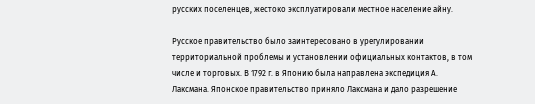русских поселенцев, жестоко эксплуатировали местное население айну.

Русское правительство было заинтересовано в урегулировании территориальной проблемы и установлении официальных контактов, в том числе и торговых. В 1792 г. в Японию была направлена экспедиция А. Лаксмана. Японское правительство приняло Лаксмана и дало разрешение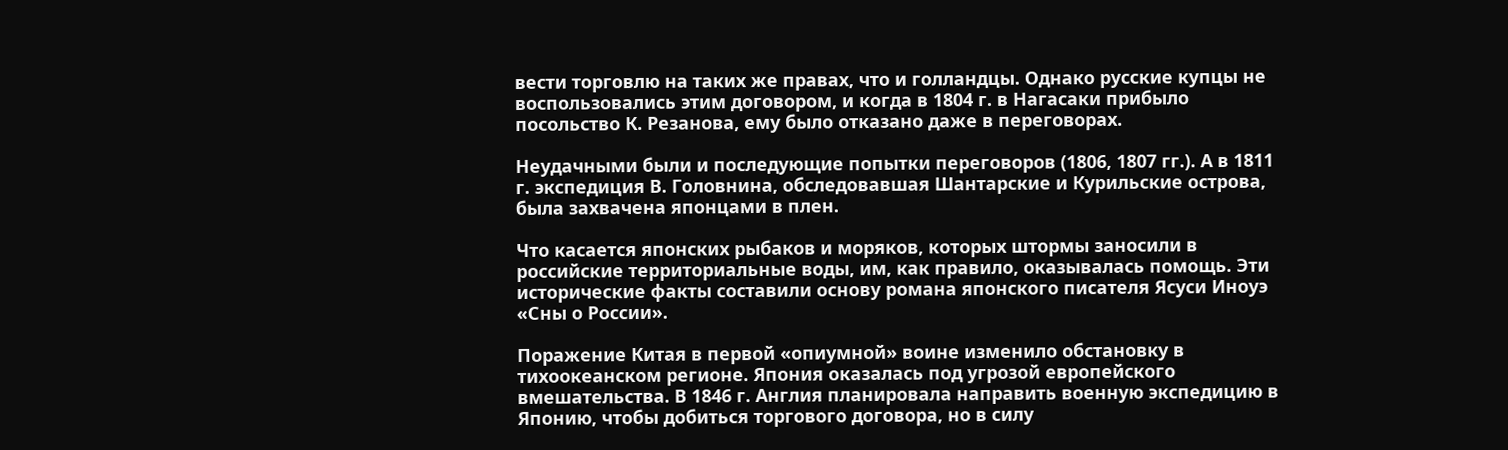вести торговлю на таких же правах, что и голландцы. Однако русские купцы не воспользовались этим договором, и когда в 1804 г. в Нагасаки прибыло посольство К. Резанова, ему было отказано даже в переговорах.

Неудачными были и последующие попытки переговоров (1806, 1807 гг.). А в 1811 г. экспедиция В. Головнина, обследовавшая Шантарские и Курильские острова, была захвачена японцами в плен.

Что касается японских рыбаков и моряков, которых штормы заносили в российские территориальные воды, им, как правило, оказывалась помощь. Эти исторические факты составили основу романа японского писателя Ясуси Иноуэ «Сны о России».

Поражение Китая в первой «опиумной» воине изменило обстановку в тихоокеанском регионе. Япония оказалась под угрозой европейского вмешательства. В 1846 г. Англия планировала направить военную экспедицию в Японию, чтобы добиться торгового договора, но в силу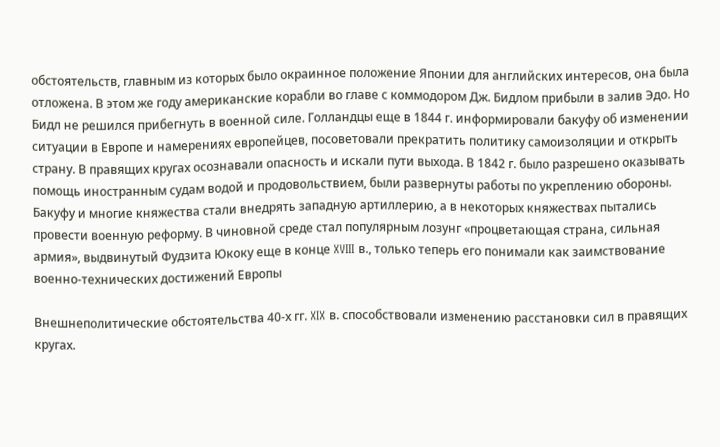обстоятельств, главным из которых было окраинное положение Японии для английских интересов, она была отложена. В этом же году американские корабли во главе с коммодором Дж. Бидлом прибыли в залив Эдо. Но Бидл не решился прибегнуть в военной силе. Голландцы еще в 1844 г. информировали бакуфу об изменении ситуации в Европе и намерениях европейцев, посоветовали прекратить политику самоизоляции и открыть страну. В правящих кругах осознавали опасность и искали пути выхода. В 1842 г. было разрешено оказывать помощь иностранным судам водой и продовольствием, были развернуты работы по укреплению обороны. Бакуфу и многие княжества стали внедрять западную артиллерию, а в некоторых княжествах пытались провести военную реформу. В чиновной среде стал популярным лозунг «процветающая страна, сильная армия», выдвинутый Фудзита Юкоку еще в конце XVIII в., только теперь его понимали как заимствование военно-технических достижений Европы

Внешнеполитические обстоятельства 40-х гг. XIX в. способствовали изменению расстановки сил в правящих кругах.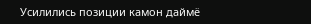Усилились позиции камон даймё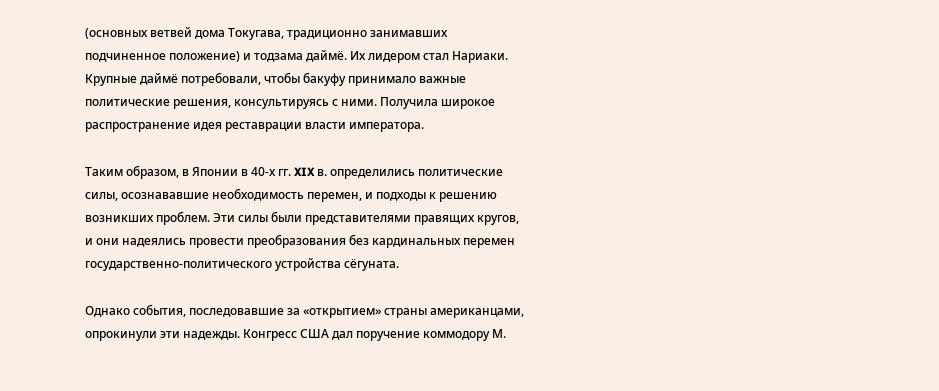(основных ветвей дома Токугава, традиционно занимавших подчиненное положение) и тодзама даймё. Их лидером стал Нариаки. Крупные даймё потребовали, чтобы бакуфу принимало важные политические решения, консультируясь с ними. Получила широкое распространение идея реставрации власти императора.

Таким образом, в Японии в 40-х гг. XIX в. определились политические силы, осознававшие необходимость перемен, и подходы к решению возникших проблем. Эти силы были представителями правящих кругов, и они надеялись провести преобразования без кардинальных перемен государственно-политического устройства сёгуната.

Однако события, последовавшие за «открытием» страны американцами, опрокинули эти надежды. Конгресс США дал поручение коммодору М.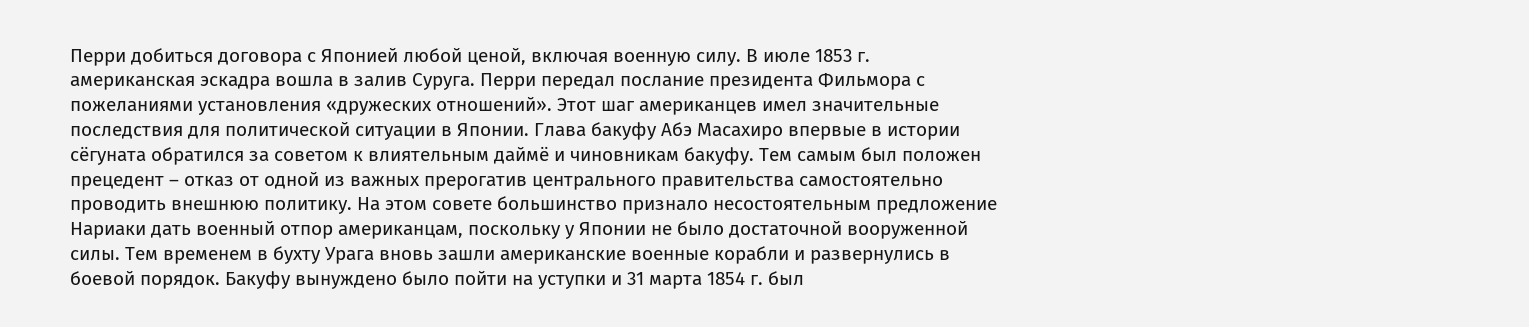Перри добиться договора с Японией любой ценой, включая военную силу. В июле 1853 г. американская эскадра вошла в залив Суруга. Перри передал послание президента Фильмора с пожеланиями установления «дружеских отношений». Этот шаг американцев имел значительные последствия для политической ситуации в Японии. Глава бакуфу Абэ Масахиро впервые в истории сёгуната обратился за советом к влиятельным даймё и чиновникам бакуфу. Тем самым был положен прецедент – отказ от одной из важных прерогатив центрального правительства самостоятельно проводить внешнюю политику. На этом совете большинство признало несостоятельным предложение Нариаки дать военный отпор американцам, поскольку у Японии не было достаточной вооруженной силы. Тем временем в бухту Урага вновь зашли американские военные корабли и развернулись в боевой порядок. Бакуфу вынуждено было пойти на уступки и 31 марта 1854 г. был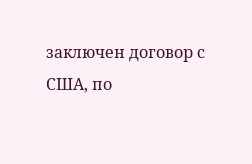заключен договор с США, по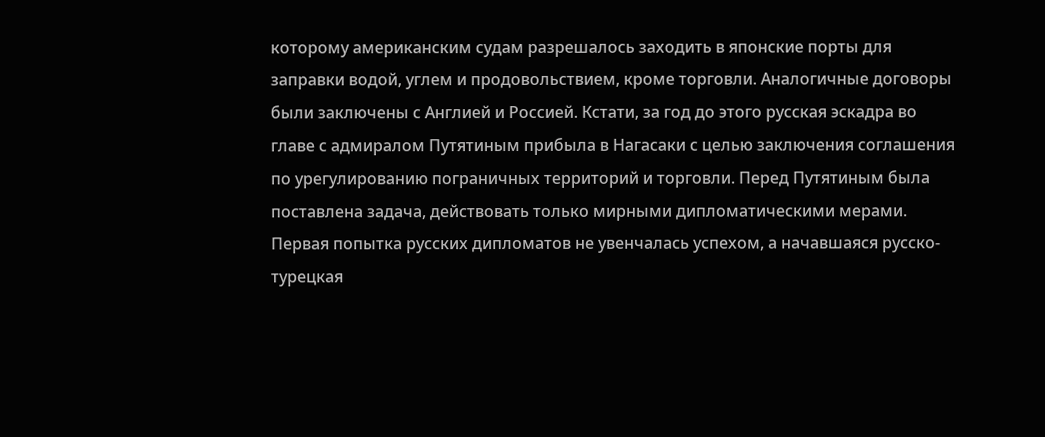которому американским судам разрешалось заходить в японские порты для заправки водой, углем и продовольствием, кроме торговли. Аналогичные договоры были заключены с Англией и Россией. Кстати, за год до этого русская эскадра во главе с адмиралом Путятиным прибыла в Нагасаки с целью заключения соглашения по урегулированию пограничных территорий и торговли. Перед Путятиным была поставлена задача, действовать только мирными дипломатическими мерами. Первая попытка русских дипломатов не увенчалась успехом, а начавшаяся русско-турецкая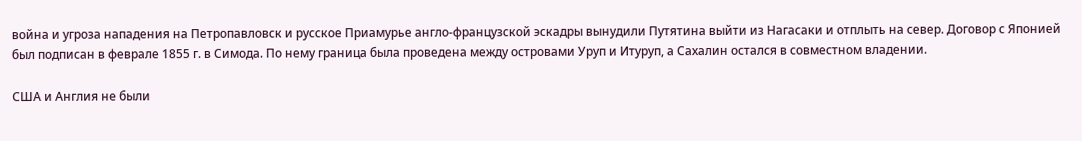война и угроза нападения на Петропавловск и русское Приамурье англо-французской эскадры вынудили Путятина выйти из Нагасаки и отплыть на север. Договор с Японией был подписан в феврале 1855 г. в Симода. По нему граница была проведена между островами Уруп и Итуруп, а Сахалин остался в совместном владении.

США и Англия не были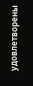удовлетворены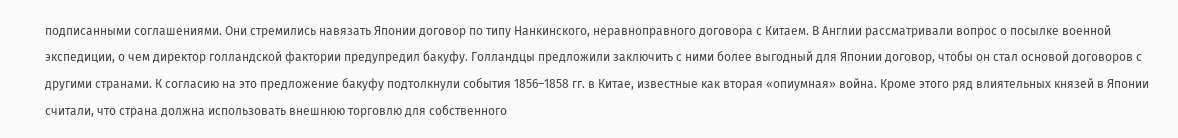подписанными соглашениями. Они стремились навязать Японии договор по типу Нанкинского, неравноправного договора с Китаем. В Англии рассматривали вопрос о посылке военной экспедиции, о чем директор голландской фактории предупредил бакуфу. Голландцы предложили заключить с ними более выгодный для Японии договор, чтобы он стал основой договоров с другими странами. К согласию на это предложение бакуфу подтолкнули события 1856–1858 гг. в Китае, известные как вторая «опиумная» война. Кроме этого ряд влиятельных князей в Японии считали, что страна должна использовать внешнюю торговлю для собственного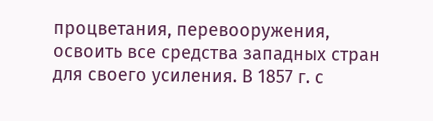процветания, перевооружения, освоить все средства западных стран для своего усиления. В 1857 г. с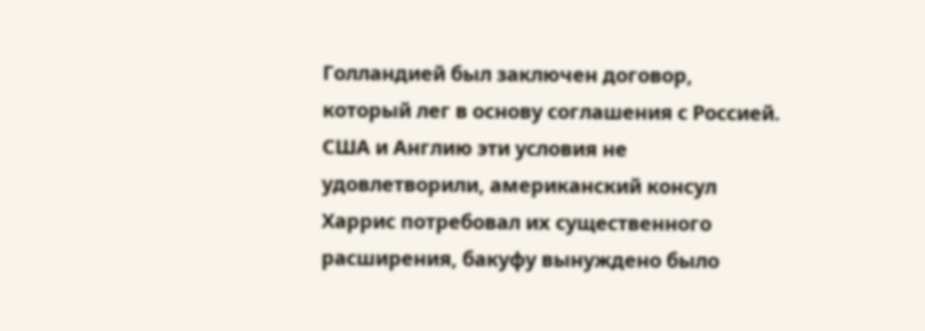Голландией был заключен договор, который лег в основу соглашения с Россией. США и Англию эти условия не удовлетворили, американский консул Харрис потребовал их существенного расширения, бакуфу вынуждено было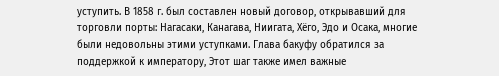уступить. В 1858 г. был составлен новый договор, открывавший для торговли порты: Нагасаки, Канагава, Ниигата, Хёго, Эдо и Осака, многие были недовольны этими уступками. Глава бакуфу обратился за поддержкой к императору, Этот шаг также имел важные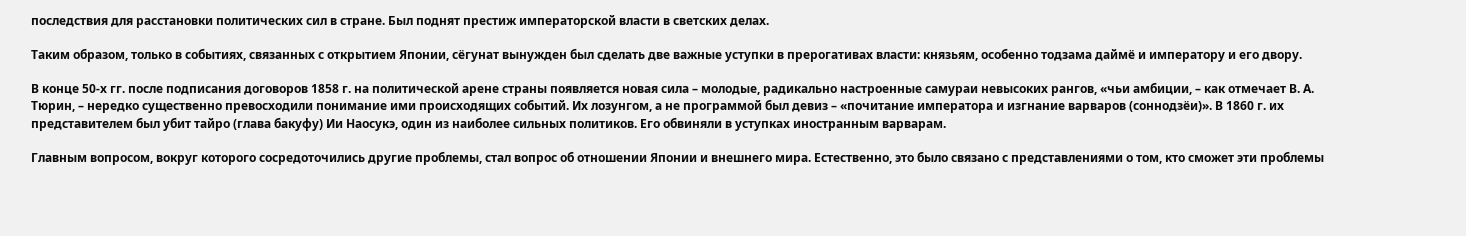последствия для расстановки политических сил в стране. Был поднят престиж императорской власти в светских делах.

Таким образом, только в событиях, связанных с открытием Японии, сёгунат вынужден был сделать две важные уступки в прерогативах власти: князьям, особенно тодзама даймё и императору и его двору.

В конце 50-х гг. после подписания договоров 1858 г. на политической арене страны появляется новая сила – молодые, радикально настроенные самураи невысоких рангов, «чьи амбиции, – как отмечает В. А. Тюрин, – нередко существенно превосходили понимание ими происходящих событий. Их лозунгом, а не программой был девиз – «почитание императора и изгнание варваров (соннодзёи)». В 1860 г. их представителем был убит тайро (глава бакуфу) Ии Наосукэ, один из наиболее сильных политиков. Его обвиняли в уступках иностранным варварам.

Главным вопросом, вокруг которого сосредоточились другие проблемы, стал вопрос об отношении Японии и внешнего мира. Естественно, это было связано с представлениями о том, кто сможет эти проблемы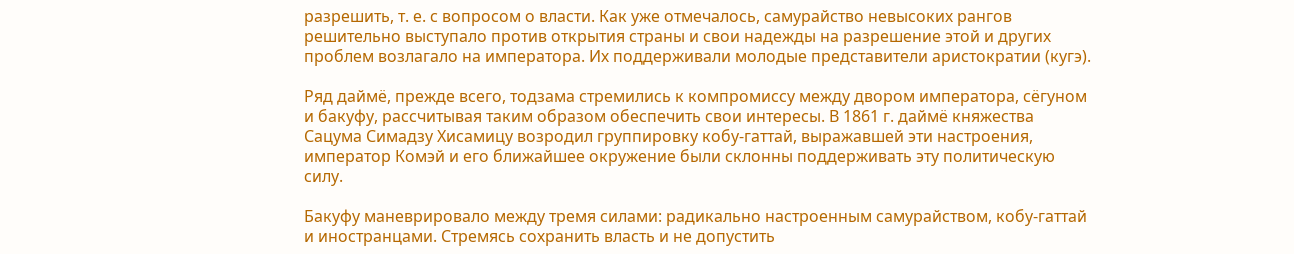разрешить, т. е. с вопросом о власти. Как уже отмечалось, самурайство невысоких рангов решительно выступало против открытия страны и свои надежды на разрешение этой и других проблем возлагало на императора. Их поддерживали молодые представители аристократии (кугэ).

Ряд даймё, прежде всего, тодзама стремились к компромиссу между двором императора, сёгуном и бакуфу, рассчитывая таким образом обеспечить свои интересы. В 1861 г. даймё княжества Сацума Симадзу Хисамицу возродил группировку кобу-гаттай, выражавшей эти настроения, император Комэй и его ближайшее окружение были склонны поддерживать эту политическую силу.

Бакуфу маневрировало между тремя силами: радикально настроенным самурайством, кобу-гаттай и иностранцами. Стремясь сохранить власть и не допустить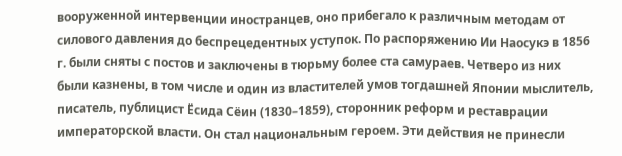вооруженной интервенции иностранцев, оно прибегало к различным методам от силового давления до беспрецедентных уступок. По распоряжению Ии Наосукэ в 1856 г. были сняты с постов и заключены в тюрьму более ста самураев. Четверо из них были казнены, в том числе и один из властителей умов тогдашней Японии мыслитель, писатель, публицист Ёсида Сёин (1830–1859), сторонник реформ и реставрации императорской власти. Он стал национальным героем. Эти действия не принесли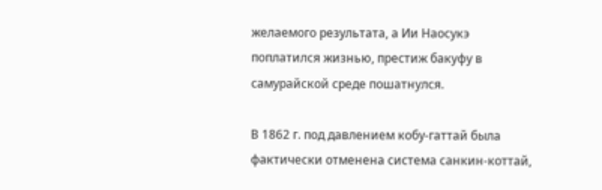желаемого результата, а Ии Наосукэ поплатился жизнью, престиж бакуфу в самурайской среде пошатнулся.

В 1862 г. под давлением кобу-гаттай была фактически отменена система санкин-коттай,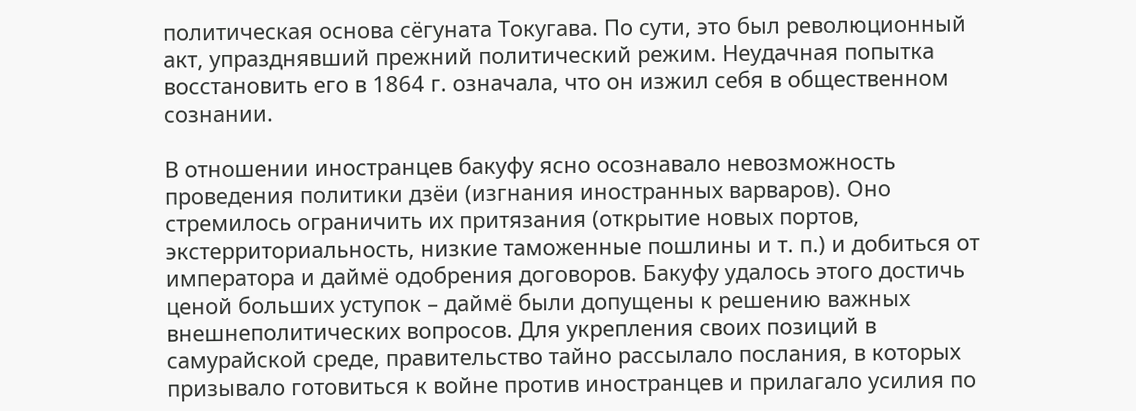политическая основа сёгуната Токугава. По сути, это был революционный акт, упразднявший прежний политический режим. Неудачная попытка восстановить его в 1864 г. означала, что он изжил себя в общественном сознании.

В отношении иностранцев бакуфу ясно осознавало невозможность проведения политики дзёи (изгнания иностранных варваров). Оно стремилось ограничить их притязания (открытие новых портов, экстерриториальность, низкие таможенные пошлины и т. п.) и добиться от императора и даймё одобрения договоров. Бакуфу удалось этого достичь ценой больших уступок – даймё были допущены к решению важных внешнеполитических вопросов. Для укрепления своих позиций в самурайской среде, правительство тайно рассылало послания, в которых призывало готовиться к войне против иностранцев и прилагало усилия по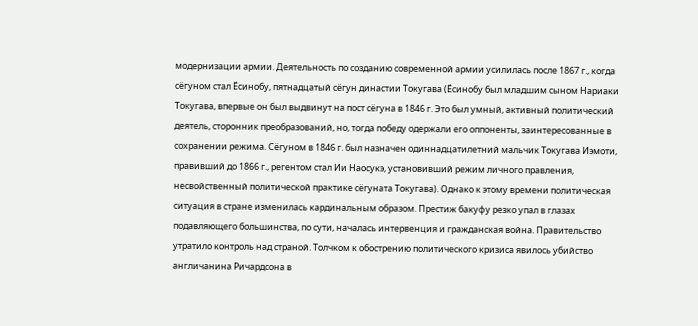модернизации армии. Деятельность по созданию современной армии усилилась после 1867 г., когда сёгуном стал Ёсинобу, пятнадцатый сёгун династии Токугава (Ёсинобу был младшим сыном Нариаки Токугава, впервые он был выдвинут на пост сёгуна в 1846 г. Это был умный, активный политический деятель, сторонник преобразований, но, тогда победу одержали его оппоненты, заинтересованные в сохранении режима. Сёгуном в 1846 г. был назначен одиннадцатилетний мальчик Токугава Иэмоти, правивший до 1866 г., регентом стал Ии Наосукэ, установивший режим личного правления, несвойственный политической практике сёгуната Токугава). Однако к этому времени политическая ситуация в стране изменилась кардинальным образом. Престиж бакуфу резко упал в глазах подавляющего большинства, по сути, началась интервенция и гражданская война. Правительство утратило контроль над страной. Толчком к обострению политического кризиса явилось убийство англичанина Ричардсона в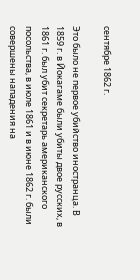сентябре 1862 г.

Это было не первое убийство иностранца. В 1859 г. в Йокагаме были убиты двое русских, в 1861 г. был убит секретарь американского посольства, в июле 1861 и в июне 1862 г. были совершены нападения на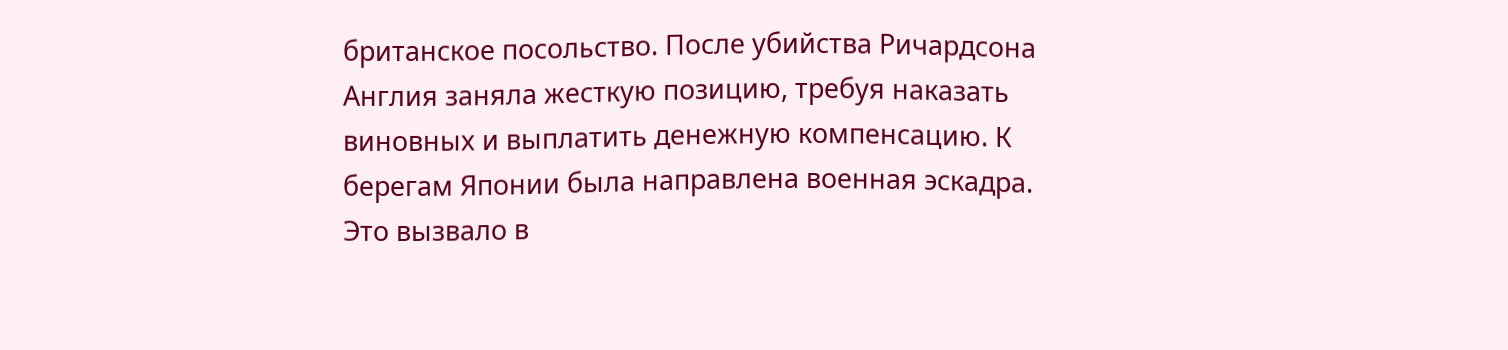британское посольство. После убийства Ричардсона Англия заняла жесткую позицию, требуя наказать виновных и выплатить денежную компенсацию. К берегам Японии была направлена военная эскадра. Это вызвало в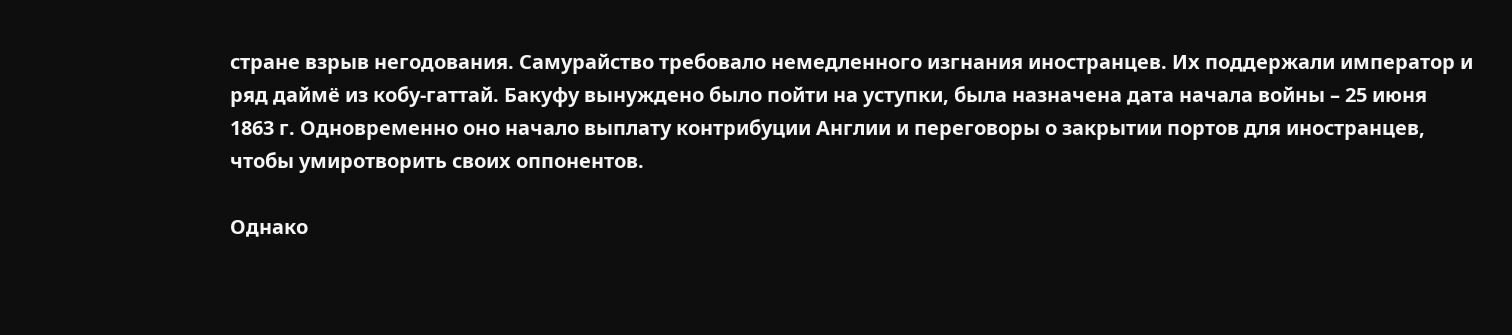стране взрыв негодования. Самурайство требовало немедленного изгнания иностранцев. Их поддержали император и ряд даймё из кобу-гаттай. Бакуфу вынуждено было пойти на уступки, была назначена дата начала войны – 25 июня 1863 г. Одновременно оно начало выплату контрибуции Англии и переговоры о закрытии портов для иностранцев, чтобы умиротворить своих оппонентов.

Однако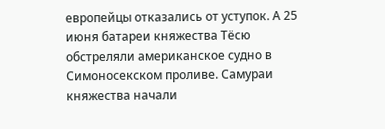европейцы отказались от уступок. А 25 июня батареи княжества Тёсю обстреляли американское судно в Симоносекском проливе. Самураи княжества начали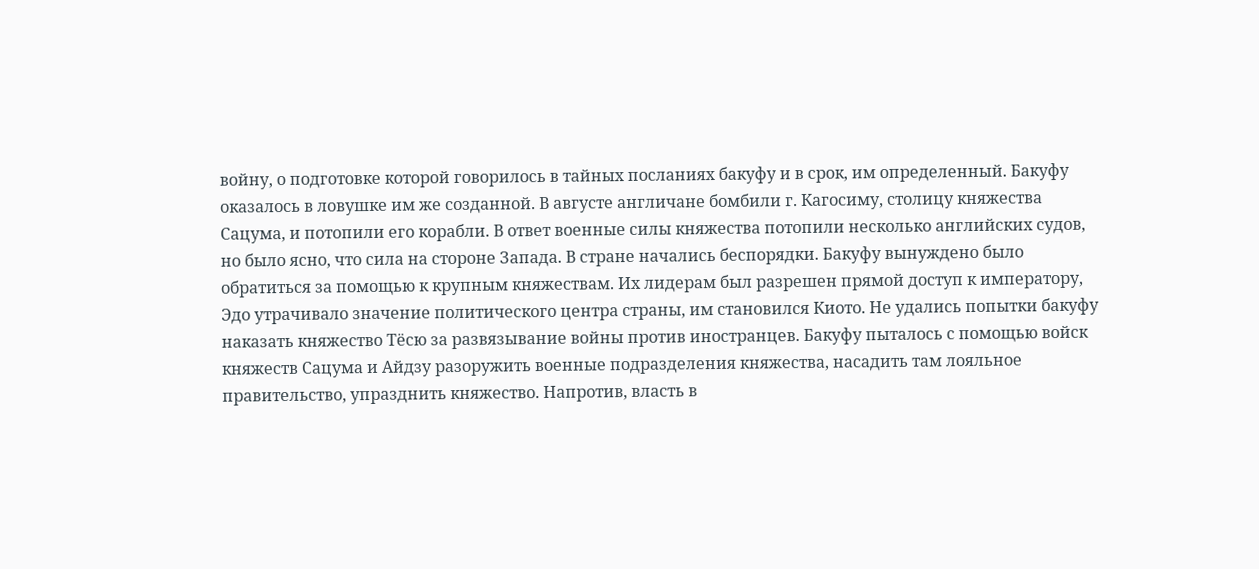войну, о подготовке которой говорилось в тайных посланиях бакуфу и в срок, им определенный. Бакуфу оказалось в ловушке им же созданной. В августе англичане бомбили г. Кагосиму, столицу княжества Сацума, и потопили его корабли. В ответ военные силы княжества потопили несколько английских судов, но было ясно, что сила на стороне Запада. В стране начались беспорядки. Бакуфу вынуждено было обратиться за помощью к крупным княжествам. Их лидерам был разрешен прямой доступ к императору, Эдо утрачивало значение политического центра страны, им становился Киото. Не удались попытки бакуфу наказать княжество Тёсю за развязывание войны против иностранцев. Бакуфу пыталось с помощью войск княжеств Сацума и Айдзу разоружить военные подразделения княжества, насадить там лояльное правительство, упразднить княжество. Напротив, власть в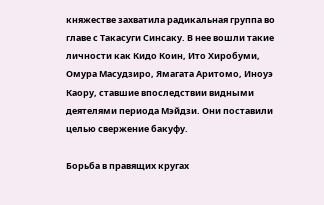княжестве захватила радикальная группа во главе с Такасуги Синсаку. В нее вошли такие личности как Кидо Коин, Ито Хиробуми, Омура Масудзиро, Ямагата Аритомо, Иноуэ Каору, ставшие впоследствии видными деятелями периода Мэйдзи. Они поставили целью свержение бакуфу.

Борьба в правящих кругах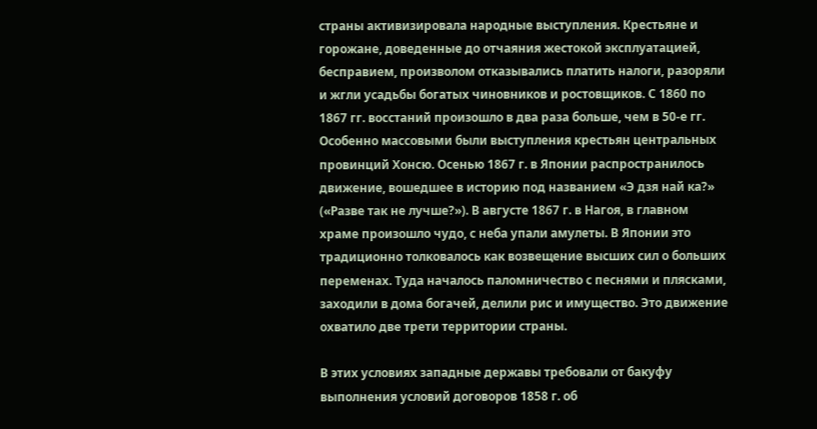страны активизировала народные выступления. Крестьяне и горожане, доведенные до отчаяния жестокой эксплуатацией, бесправием, произволом отказывались платить налоги, разоряли и жгли усадьбы богатых чиновников и ростовщиков. С 1860 по 1867 гг. восстаний произошло в два раза больше, чем в 50‑е гг. Особенно массовыми были выступления крестьян центральных провинций Хонсю. Осенью 1867 г. в Японии распространилось движение, вошедшее в историю под названием «Э дзя най ка?» («Разве так не лучше?»). В августе 1867 г. в Нагоя, в главном храме произошло чудо, с неба упали амулеты. В Японии это традиционно толковалось как возвещение высших сил о больших переменах. Туда началось паломничество с песнями и плясками, заходили в дома богачей, делили рис и имущество. Это движение охватило две трети территории страны.

В этих условиях западные державы требовали от бакуфу выполнения условий договоров 1858 г. об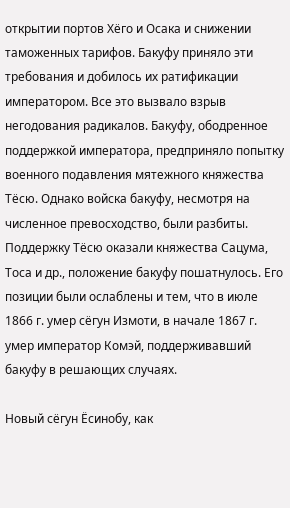открытии портов Хёго и Осака и снижении таможенных тарифов. Бакуфу приняло эти требования и добилось их ратификации императором. Все это вызвало взрыв негодования радикалов. Бакуфу, ободренное поддержкой императора, предприняло попытку военного подавления мятежного княжества Тёсю. Однако войска бакуфу, несмотря на численное превосходство, были разбиты. Поддержку Тёсю оказали княжества Сацума, Тоса и др., положение бакуфу пошатнулось. Его позиции были ослаблены и тем, что в июле 1866 г. умер сёгун Измоти, в начале 1867 г. умер император Комэй, поддерживавший бакуфу в решающих случаях.

Новый сёгун Ёсинобу, как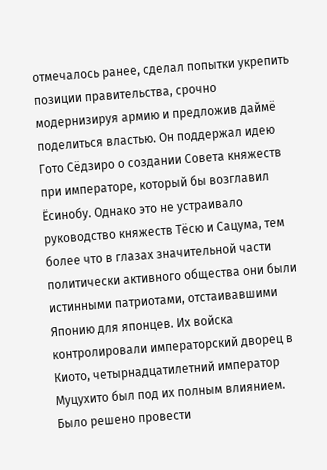отмечалось ранее, сделал попытки укрепить позиции правительства, срочно модернизируя армию и предложив даймё поделиться властью. Он поддержал идею Гото Сёдзиро о создании Совета княжеств при императоре, который бы возглавил Ёсинобу. Однако это не устраивало руководство княжеств Тёсю и Сацума, тем более что в глазах значительной части политически активного общества они были истинными патриотами, отстаивавшими Японию для японцев. Их войска контролировали императорский дворец в Киото, четырнадцатилетний император Муцухито был под их полным влиянием. Было решено провести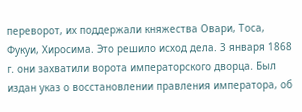переворот, их поддержали княжества Овари, Тоса, Фукуи, Хиросима. Это решило исход дела. 3 января 1868 г. они захватили ворота императорского дворца. Был издан указ о восстановлении правления императора, об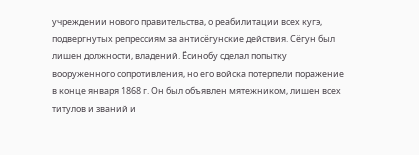учреждении нового правительства, о реабилитации всех кугэ, подвергнутых репрессиям за антисёгунские действия. Сёгун был лишен должности, владений. Ёсинобу сделал попытку вооруженного сопротивления, но его войска потерпели поражение в конце января 1868 г. Он был объявлен мятежником, лишен всех титулов и званий и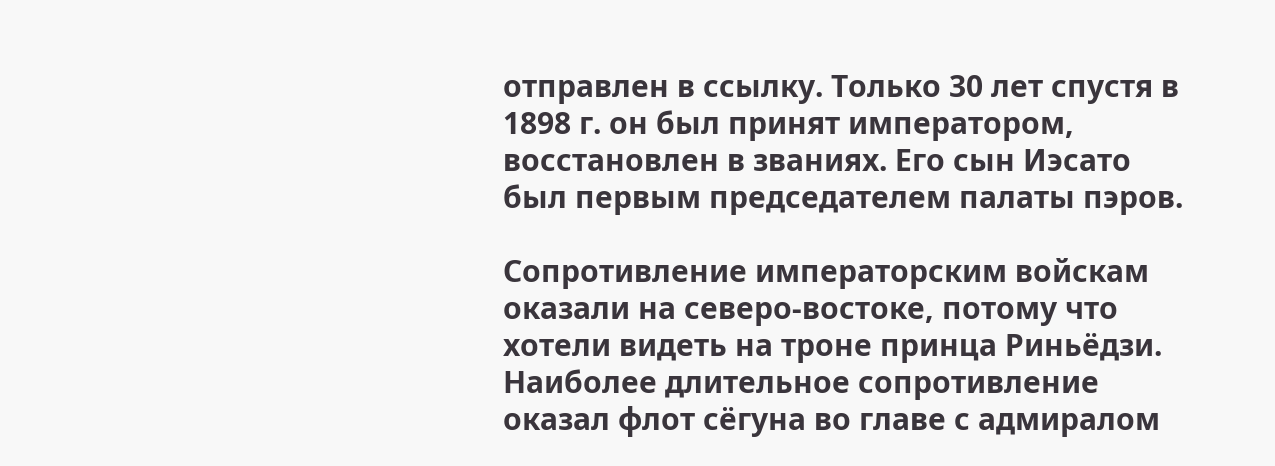отправлен в ссылку. Только 30 лет спустя в 1898 г. он был принят императором, восстановлен в званиях. Его сын Иэсато был первым председателем палаты пэров.

Сопротивление императорским войскам оказали на северо-востоке, потому что хотели видеть на троне принца Риньёдзи. Наиболее длительное сопротивление оказал флот сёгуна во главе с адмиралом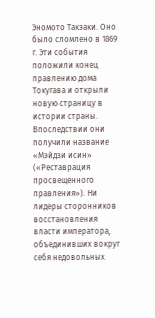Эномото Такэаки. Оно было сломлено в 1869 г. Эти события положили конец правлению дома Токугава и открыли новую страницу в истории страны. Впоследствии они получили название «Мэйдзи исин» («Реставрация просвещенного правления»). Ни лидеры сторонников восстановления власти императора, объединивших вокруг себя недовольных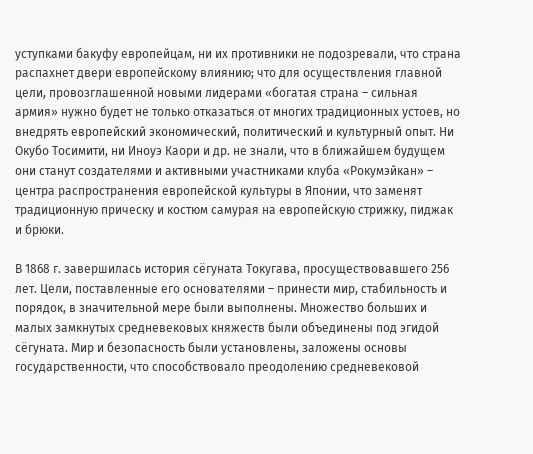уступками бакуфу европейцам, ни их противники не подозревали, что страна распахнет двери европейскому влиянию; что для осуществления главной цели, провозглашенной новыми лидерами «богатая страна – сильная армия» нужно будет не только отказаться от многих традиционных устоев, но внедрять европейский экономический, политический и культурный опыт. Ни Окубо Тосимити, ни Иноуэ Каори и др. не знали, что в ближайшем будущем они станут создателями и активными участниками клуба «Рокумэйкан» – центра распространения европейской культуры в Японии, что заменят традиционную прическу и костюм самурая на европейскую стрижку, пиджак и брюки.

В 1868 г. завершилась история сёгуната Токугава, просуществовавшего 256 лет. Цели, поставленные его основателями – принести мир, стабильность и порядок, в значительной мере были выполнены. Множество больших и малых замкнутых средневековых княжеств были объединены под эгидой сёгуната. Мир и безопасность были установлены, заложены основы государственности, что способствовало преодолению средневековой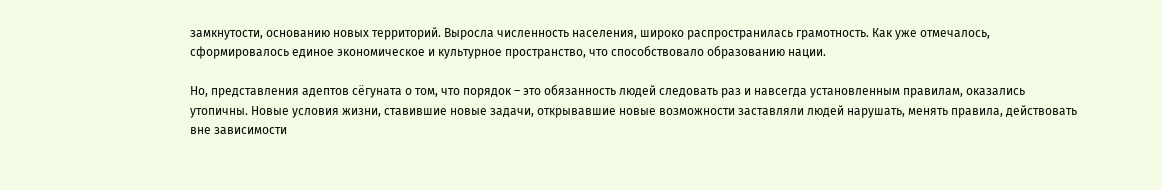замкнутости, основанию новых территорий. Выросла численность населения, широко распространилась грамотность. Как уже отмечалось, сформировалось единое экономическое и культурное пространство, что способствовало образованию нации.

Но, представления адептов сёгуната о том, что порядок – это обязанность людей следовать раз и навсегда установленным правилам, оказались утопичны. Новые условия жизни, ставившие новые задачи, открывавшие новые возможности заставляли людей нарушать, менять правила, действовать вне зависимости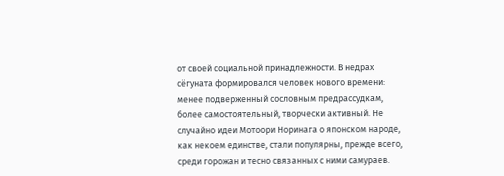от своей социальной принадлежности. В недрах сёгуната формировался человек нового времени: менее подверженный сословным предрассудкам, более самостоятельный, творчески активный. Не случайно идеи Мотоори Норинага о японском народе, как некоем единстве, стали популярны, прежде всего, среди горожан и тесно связанных с ними самураев.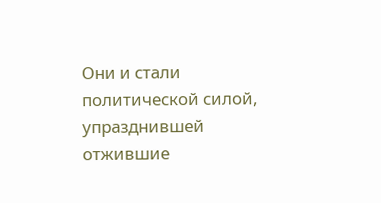Они и стали политической силой, упразднившей отжившие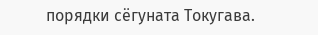порядки сёгуната Токугава.